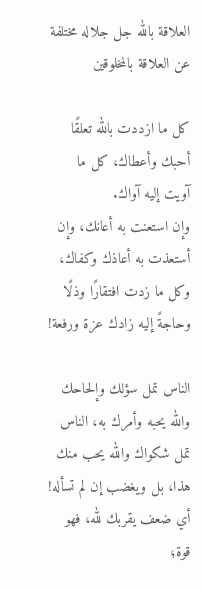العلاقة بالله جل جلاله مختلفة عن العلاقة بالمخلوقين

كل ما ازددت بالله تعلقًا أحبك وأعطاك، كل ما آويت إليه آواك.
وإن استعنت به أعانك، وإن أستعذت به أعاذك وكفاك، وكل ما زدت افتقارًا وذلًا وحاجةً إليه زادك عزة ورفعة!

الناس تمل سؤلك وإلحاحك والله يحبه وأمرك به، الناس تمل شكواك والله يحب منك هذا، بل ويغضب إن لم تسأله! أي ضعف يقربك لله، فهو قوة؛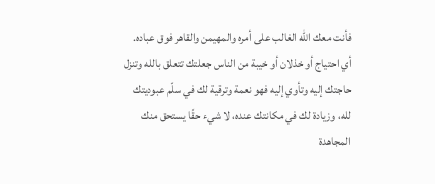فأنت معك الله الغالب على أمره والمهيمن والقاهر فوق عباده.
أي احتياج أو خذلان أو خيبة من الناس جعلتك تتعلق بالله وتنزل حاجتك إليه وتأوي إليه فهو نعمة وترقية لك في سلّم عبوديتك لله، وزيادة لك في مكانتك عنده، لا شيء حقًا يستحق منك المجاهدة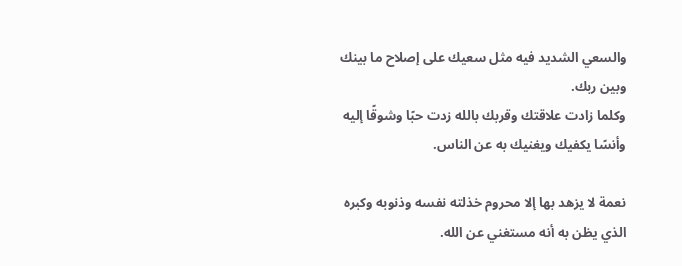والسعي الشديد فيه مثل سعيك على إصلاح ما بينك وبين ربك.
وكلما زادت علاقتك وقربك بالله زدت حبًا وشوقًا إليه وأنسًا يكفيك ويغنيك به عن الناس.

نعمة لا يزهد بها إلا محروم خذلته نفسه وذنوبه وكبره الذي يظن به أنه مستغني عن الله.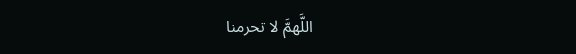اللَّهمَّ لا تحرمنا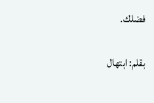فضلك.

بقلم: ابتهال